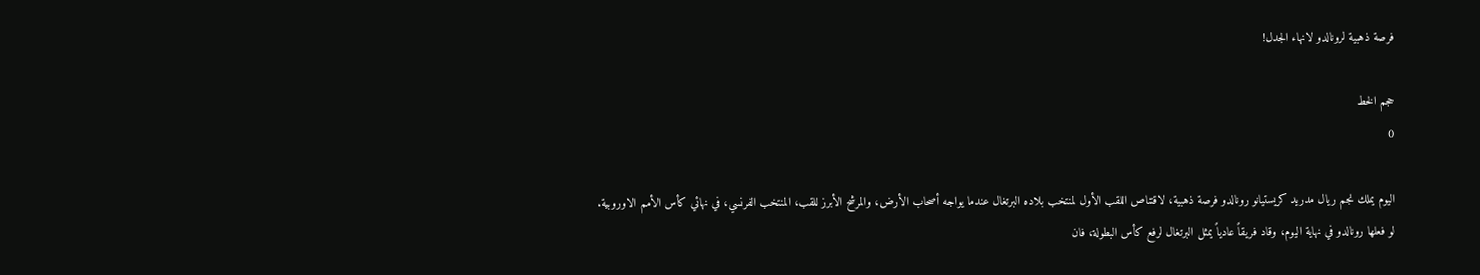فرصة ذهبية لرونالدو لانهاء الجدل!

حجم الخط
0

اليوم يملك نجم ريال مدريد كريستيانو رونالدو فرصة ذهبية، لاقتناص اللقب الأول لمنتخب بلاده البرتغال عندما يواجه أصحاب الأرض، والمرشح الأبرز للقب، المنتخب الفرنسي، في نهائي كأس الأمم الاوروبية.
لو فعلها رونالدو في نهاية اليوم، وقاد فريقاً عادياً يمثل البرتغال لرفع كأس البطولة، فان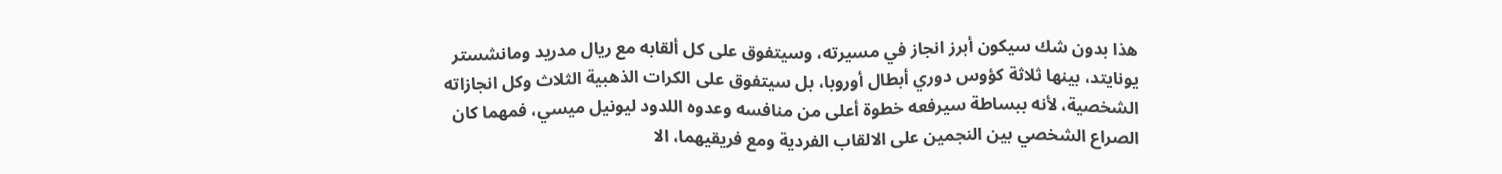هذا بدون شك سيكون أبرز انجاز في مسيرته، وسيتفوق على كل ألقابه مع ريال مدريد ومانشستر يونايتد، بينها ثلاثة كؤوس دوري أبطال أوروبا، بل سيتفوق على الكرات الذهبية الثلاث وكل انجازاته الشخصية، لأنه ببساطة سيرفعه خطوة أعلى من منافسه وعدوه اللدود ليونيل ميسي، فمهما كان الصراع الشخصي بين النجمين على الالقاب الفردية ومع فريقيهما، الا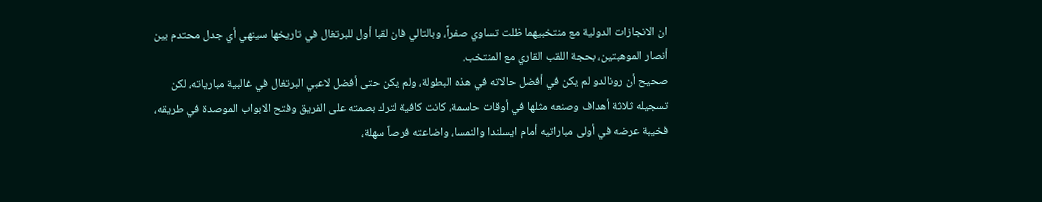ان الانجازات الدولية مع منتخبيهما ظلت تساوي صفراً، وبالتالي فان لقبا أول للبرتغال في تاريخها سينهي أي جدل محتدم بين أنصار الموهبتين، بحجة اللقب القاري مع المنتخب.
صحيح أن رونالدو لم يكن في أفضل حالاته في هذه البطولة، ولم يكن حتى أفضل لاعبي البرتغال في غالبية مبارياته، لكن تسجيله ثلاثة أهداف وصنعه مثلها في أوقات حاسمة، كانت كافية لترك بصمته على الفريق وفتح الابواب الموصدة في طريقه، فخيبة عرضه في أولى مباراتيه أمام ايسلندا والنمسا، واضاعته فرصاً سهلة،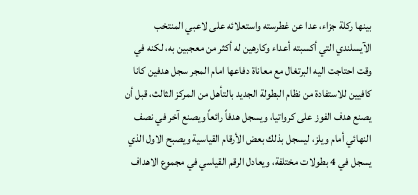بينها ركلة جزاء، عدا عن غطرسته واستعلائه على لاعبي المنتخب الآيسلندي التي أكسبته أعداء وكارهين له أكثر من معجبين به، لكنه في وقت احتاجت اليه البرتغال مع معاناة دفاعها امام المجر سجل هدفين كانا كافيين للاستفادة من نظام البطولة الجديد بالتأهل من المركز الثالث، قبل أن يصنع هدف الفوز على كرواتيا، ويسجل هدفاً رائعاً ويصنع آخر في نصف النهائي أمام ويلز، ليسجل بذلك بعض الأرقام القياسية ويصبح الاول الذي يسجل في 4 بطولات مختلفة، ويعادل الرقم القياسي في مجموع الاهداف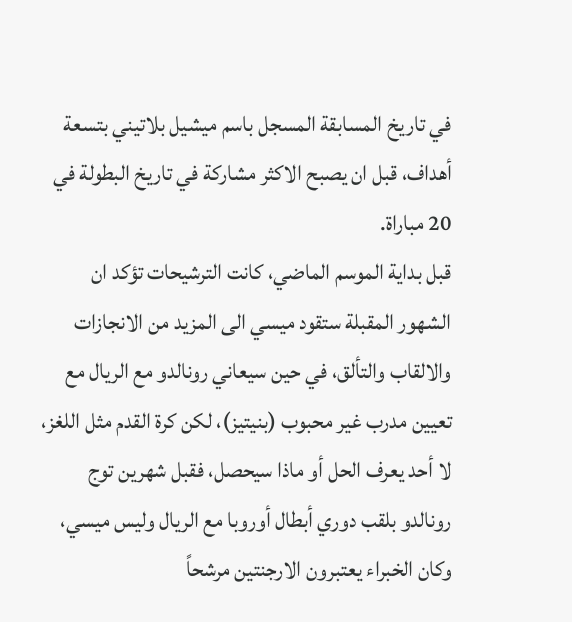في تاريخ المسابقة المسجل باسم ميشيل بلاتيني بتسعة أهداف، قبل ان يصبح الاكثر مشاركة في تاريخ البطولة في 20 مباراة.
قبل بداية الموسم الماضي، كانت الترشيحات تؤكد ان الشهور المقبلة ستقود ميسي الى المزيد من الانجازات والالقاب والتألق، في حين سيعاني رونالدو مع الريال مع تعيين مدرب غير محبوب (بنيتيز)، لكن كرة القدم مثل اللغز، لا أحد يعرف الحل أو ماذا سيحصل، فقبل شهرين توج رونالدو بلقب دوري أبطال أوروبا مع الريال وليس ميسي، وكان الخبراء يعتبرون الارجنتين مرشحاً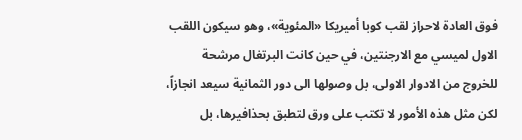فوق العادة لاحراز لقب كوبا أميريكا «المئوية»، وهو سيكون اللقب الاول لميسي مع الارجنتين، في حين كانت البرتغال مرشحة للخروج من الادوار الاولى، بل وصولها الى دور الثمانية سيعد انجازاً، لكن مثل هذه الأمور لا تكتب على ورق لتطبق بحذافيرها، بل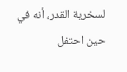لسخرية القدر، أنه في حين احتفل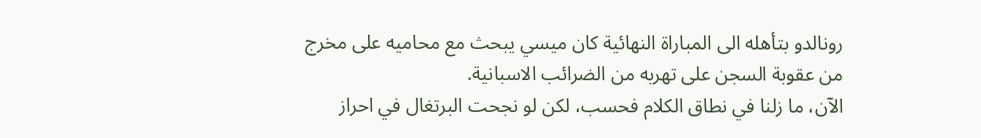رونالدو بتأهله الى المباراة النهائية كان ميسي يبحث مع محاميه على مخرج من عقوبة السجن على تهربه من الضرائب الاسبانية.
الآن، ما زلنا في نطاق الكلام فحسب، لكن لو نجحت البرتغال في احراز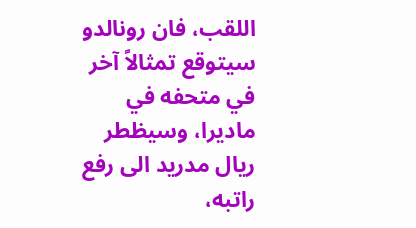اللقب، فان رونالدو سيتوقع تمثالاً آخر في متحفه في ماديرا، وسيظطر ريال مدريد الى رفع راتبه،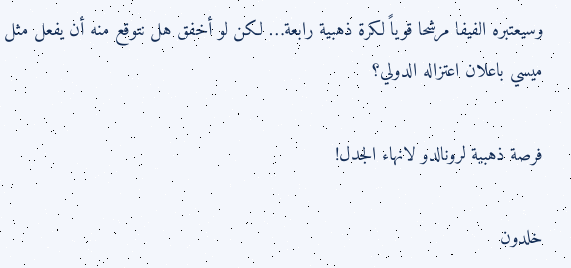وسيعتبره الفيفا مرشحا قوياً لكرة ذهبية رابعة… لكن لو أخفق هل نتوقع منه أن يفعل مثل ميسي باعلان اعتزاله الدولي؟

فرصة ذهبية لرونالدو لانهاء الجدل!

خلدون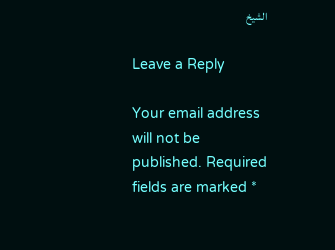الشيخ

Leave a Reply

Your email address will not be published. Required fields are marked *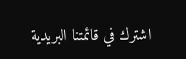اشترك في قائمتنا البريدية